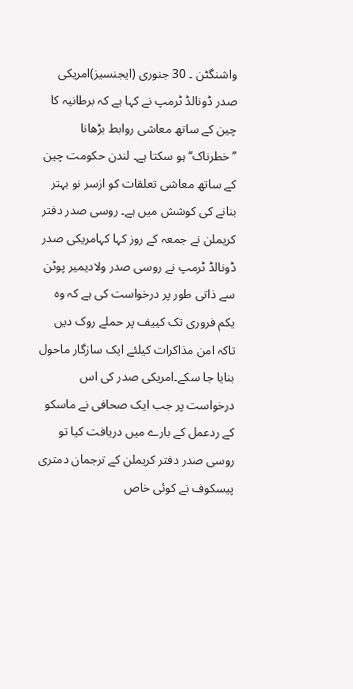واشنگٹن ۔ 30 جنوری (ایجنسیز)امریکی صدر ڈونالڈ ٹرمپ نے کہا ہے کہ برطانیہ کا چین کے ساتھ معاشی روابط بڑھانا ’’خطرناک‘‘ ہو سکتا ہے۔ لندن حکومت چین کے ساتھ معاشی تعلقات کو ازسر نو بہتر بنانے کی کوشش میں ہے۔ روسی صدر دفتر کریملن نے جمعہ کے روز کہا کہامریکی صدر ڈونالڈ ٹرمپ نے روسی صدر ولادیمیر پوٹن سے ذاتی طور پر درخواست کی ہے کہ وہ یکم فروری تک کییف پر حملے روک دیں تاکہ امن مذاکرات کیلئے ایک سازگار ماحول بنایا جا سکے۔امریکی صدر کی اس درخواست پر جب ایک صحافی نے ماسکو کے ردعمل کے بارے میں دریافت کیا تو روسی صدر دفتر کریملن کے ترجمان دمتری پیسکوف نے کوئی خاص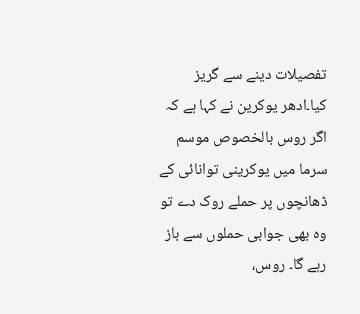تفصیلات دینے سے گریز کیا۔ادھر یوکرین نے کہا ہے کہ اگر روس بالخصوص موسم سرما میں یوکرینی توانائی کے ڈھانچوں پر حملے روک دے تو وہ بھی جوابی حملوں سے باز رہے گا۔ روس،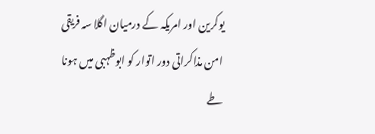یوکرین اور امریکہ کے درمیان اگلا سہ فریقی امن مذاکراتی دور اتوار کو ابوظہبی میں ہونا طے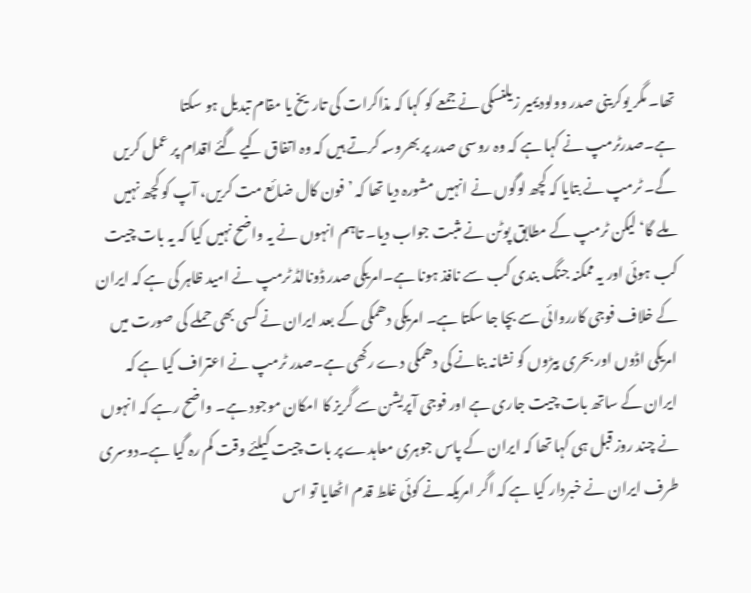تھا۔ مگر یوکرینی صدر وولودیمیر زیلنسکی نے جمعے کو کہا کہ مذاکرات کی تاریخ یا مقام تبدیل ہو سکتا ہے۔صدرٹرمپ نے کہا ہے کہ وہ روسی صدر پر بھروسہ کرتے ہیں کہ وہ اتفاق کیے گئے اقدام پر عمل کریں گے۔ ٹرمپ نے بتایا کہ کچھ لوگوں نے انہیں مشورہ دیا تھا کہ ’فون کال ضائع مت کریں، آپ کو کچھ نہیں ملے گا‘ لیکن ٹرمپ کے مطابق پوٹن نے مثبت جواب دیا۔ تاہم انہوں نے یہ واضح نہیں کیا کہ یہ بات چیت کب ہوئی اور یہ ممکنہ جنگ بندی کب سے نافذ ہونا ہے۔امریکی صدر ڈونالڈ ٹرمپ نے امید ظاہر کی ہے کہ ایران کے خلاف فوجی کارروائی سے بچا جا سکتا ہے۔ امریکی دھمکی کے بعد ایران نے کسی بھی حملے کی صورت میں امریکی اڈوں اور بحری بیڑوں کو نشانہ بنانے کی دھمکی دے رکھی ہے۔صدر ٹرمپ نے اعتراف کیا ہے کہ ایران کے ساتھ بات چیت جاری ہے اور فوجی آپریشن سے گریز کا امکان موجود ہے۔ واضح رہے کہ انہوں نے چند روز قبل ہی کہا تھا کہ ایران کے پاس جوہری معاہدے پر بات چیت کیلئے وقت کم رہ گیا ہے۔دوسری طرف ایران نے خبردار کیا ہے کہ اگر امریکہ نے کوئی غلط قدم اٹھایا تو اس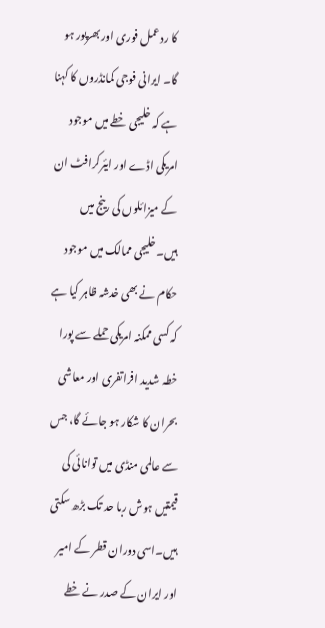کا ردعمل فوری اور بھرپور ہو گا۔ ایرانی فوجی کمانڈروں کا کہنا ہے کہ خلیجی خطے میں موجود امریکی اڈے اور ایئرکرافٹ ان کے میزائلوں کی رینج میں ہیں۔خلیجی ممالک میں موجود حکام نے بھی خدشہ ظاہر کیا ہے کہ کسی ممکنہ امریکی حملے سے پورا خطہ شدید افراتفری اور معاشی بحران کا شکار ہو جائے گا، جس سے عالمی منڈی میں توانائی کی قیمتیں ہوش ربا حد تک بڑھ سکتی ہیں۔اسی دوران قطر کے امیر اور ایران کے صدر نے خطے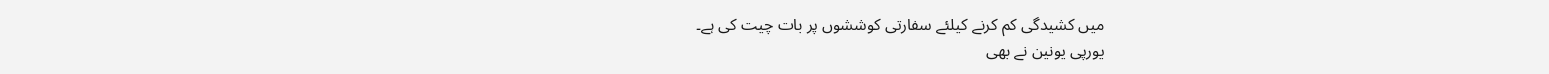میں کشیدگی کم کرنے کیلئے سفارتی کوششوں پر بات چیت کی ہے۔
یورپی یونین نے بھی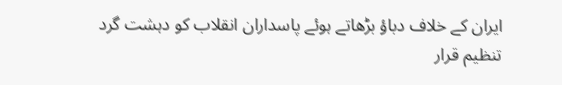ایران کے خلاف دباؤ بڑھاتے ہوئے پاسداران انقلاب کو دہشت گرد تنظیم قرار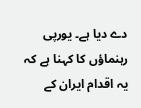دے دیا ہے۔ یورپی رہنماؤں کا کہنا ہے کہ یہ اقدام ایران کے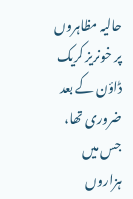حالیہ مظاہروں پر خونریز کریک ڈاؤن کے بعد ضروری تھا، جس میں ہزاروں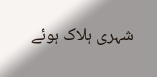شہری ہلاک ہوئے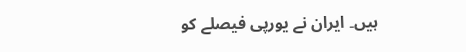ہیں۔ ایران نے یورپی فیصلے کو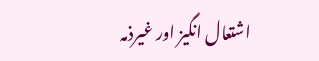اشتعال انگیز اور غیرذمہ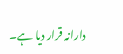دارانہ قرار دیا ہے۔